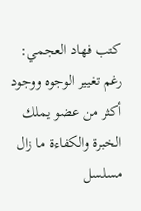كتب فهاد العجمي:
رغم تغيير الوجوه ووجود أكثر من عضو يملك الخبرة والكفاءة ما زال مسلسل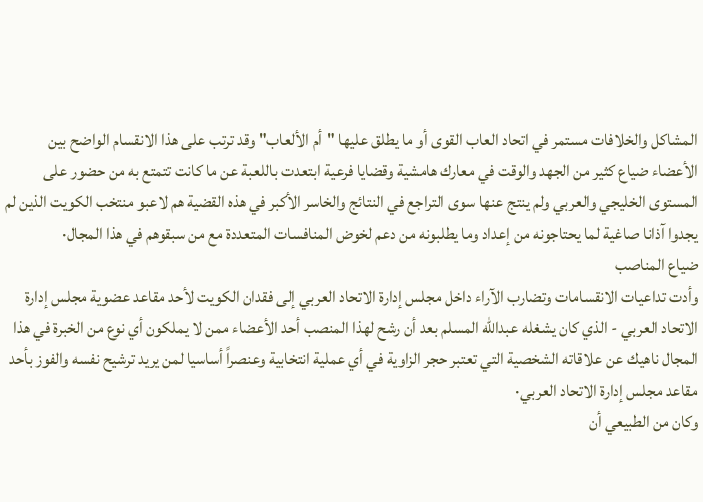المشاكل والخلافات مستمر في اتحاد العاب القوى أو ما يطلق عليها "أم الألعاب" وقد ترتب على هذا الانقسام الواضح بين الأعضاء ضياع كثير من الجهد والوقت في معارك هامشية وقضايا فرعية ابتعدت باللعبة عن ما كانت تتمتع به من حضور على المستوى الخليجي والعربي ولم ينتج عنها سوى التراجع في النتائج والخاسر الأكبر في هذه القضية هم لاعبو منتخب الكويت الذين لم يجدوا آذانا صاغية لما يحتاجونه من إعداد وما يطلبونه من دعم لخوض المنافسات المتعددة مع من سبقوهم في هذا المجال·
ضياع المناصب
وأدت تداعيات الانقسامات وتضارب الآراء داخل مجلس إدارة الاتحاد العربي إلى فقدان الكويت لأحد مقاعد عضوية مجلس إدارة الاتحاد العربي - الذي كان يشغله عبدالله المسلم بعد أن رشح لهذا المنصب أحد الأعضاء ممن لا يملكون أي نوع من الخبرة في هذا المجال ناهيك عن علاقاته الشخصية التي تعتبر حجر الزاوية في أي عملية انتخابية وعنصراً أساسيا لمن يريد ترشيح نفسه والفوز بأحد مقاعد مجلس إدارة الاتحاد العربي·
وكان من الطبيعي أن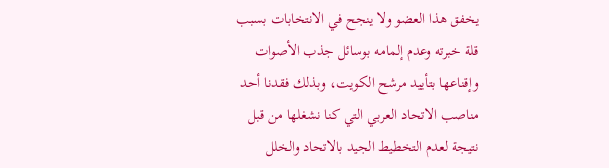يخفق هذا العضو ولا ينجح في الانتخابات بسبب قلة خبرته وعدم إلمامه بوسائل جذب الأصوات وإقناعها بتأييد مرشح الكويت، وبذلك فقدنا أحد مناصب الاتحاد العربي التي كنا نشغلها من قبل نتيجة لعدم التخطيط الجيد بالاتحاد والخلل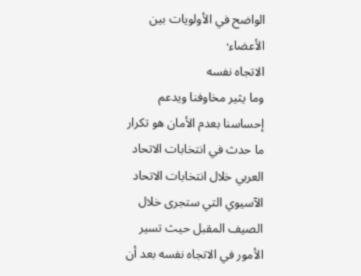الواضح في الأولويات بين الأعضاء·
الاتجاه نفسه
وما يثير مخاوفنا ويدعم إحساسنا بعدم الأمان هو تكرار ما حدث في انتخابات الاتحاد العربي خلال انتخابات الاتحاد الآسيوي التي ستجرى خلال الصيف المقبل حيث تسير الأمور في الاتجاه نفسه بعد أن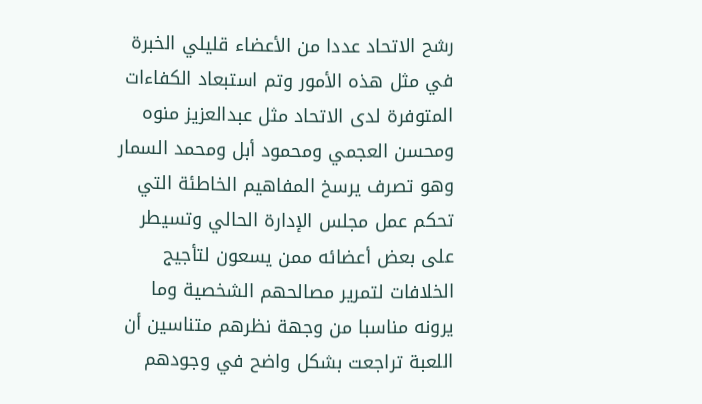رشح الاتحاد عددا من الأعضاء قليلي الخبرة في مثل هذه الأمور وتم استبعاد الكفاءات المتوفرة لدى الاتحاد مثل عبدالعزيز منوه ومحسن العجمي ومحمود أبل ومحمد السمار وهو تصرف يرسخ المفاهيم الخاطئة التي تحكم عمل مجلس الإدارة الحالي وتسيطر على بعض أعضائه ممن يسعون لتأجيج الخلافات لتمرير مصالحهم الشخصية وما يرونه مناسبا من وجهة نظرهم متناسين أن اللعبة تراجعت بشكل واضح في وجودهم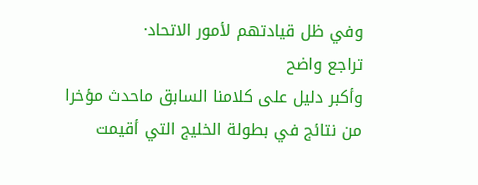وفي ظل قيادتهم لأمور الاتحاد·
تراجع واضح
وأكبر دليل على كلامنا السابق ماحدث مؤخرا من نتائج في بطولة الخليج التي أقيمت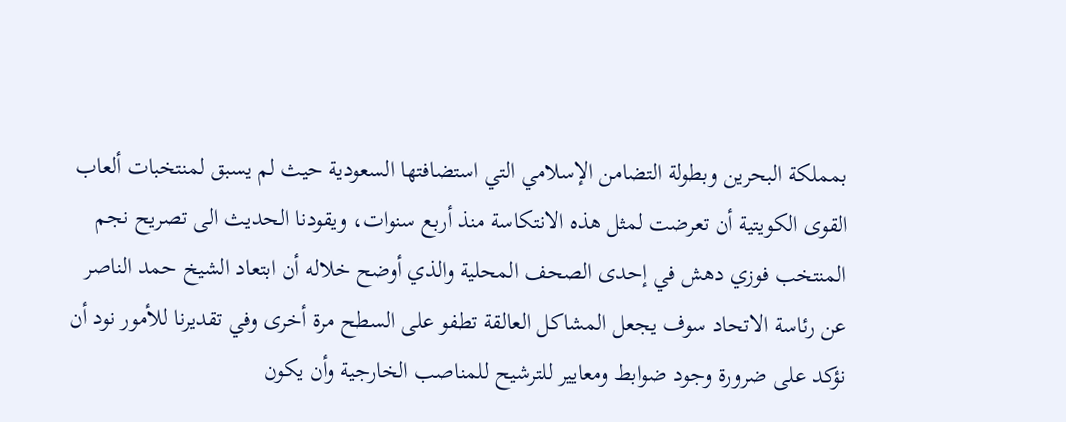بمملكة البحرين وبطولة التضامن الإسلامي التي استضافتها السعودية حيث لم يسبق لمنتخبات ألعاب القوى الكويتية أن تعرضت لمثل هذه الانتكاسة منذ أربع سنوات، ويقودنا الحديث الى تصريح نجم المنتخب فوزي دهش في إحدى الصحف المحلية والذي أوضح خلاله أن ابتعاد الشيخ حمد الناصر عن رئاسة الاتحاد سوف يجعل المشاكل العالقة تطفو على السطح مرة أخرى وفي تقديرنا للأمور نود أن نؤكد على ضرورة وجود ضوابط ومعايير للترشيح للمناصب الخارجية وأن يكون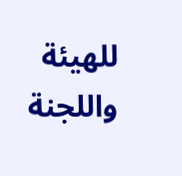للهيئة واللجنة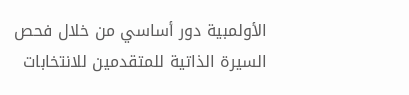الأولمبية دور أساسي من خلال فحص السيرة الذاتية للمتقدمين للانتخابات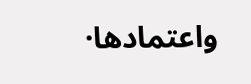واعتمادها·